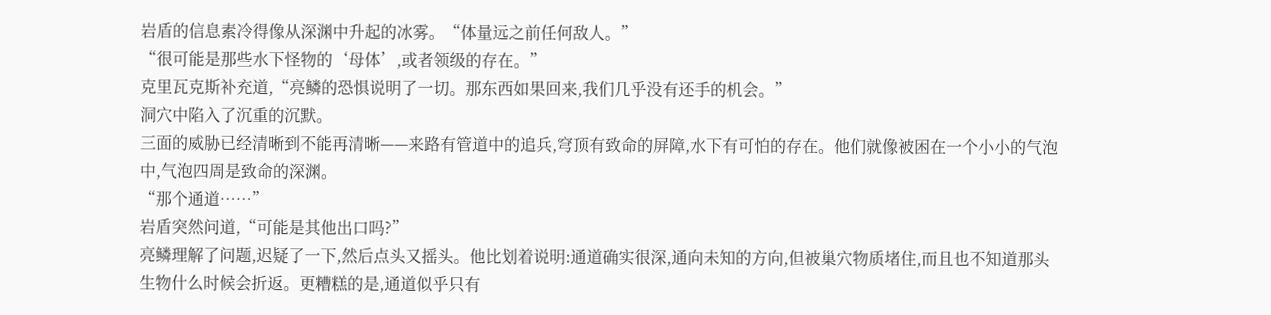岩盾的信息素冷得像从深渊中升起的冰雾。“体量远之前任何敌人。”
“很可能是那些水下怪物的‘母体’,或者领级的存在。”
克里瓦克斯补充道,“亮鳞的恐惧说明了一切。那东西如果回来,我们几乎没有还手的机会。”
洞穴中陷入了沉重的沉默。
三面的威胁已经清晰到不能再清晰——来路有管道中的追兵,穹顶有致命的屏障,水下有可怕的存在。他们就像被困在一个小小的气泡中,气泡四周是致命的深渊。
“那个通道……”
岩盾突然问道,“可能是其他出口吗?”
亮鳞理解了问题,迟疑了一下,然后点头又摇头。他比划着说明:通道确实很深,通向未知的方向,但被巢穴物质堵住,而且也不知道那头生物什么时候会折返。更糟糕的是,通道似乎只有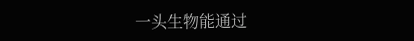一头生物能通过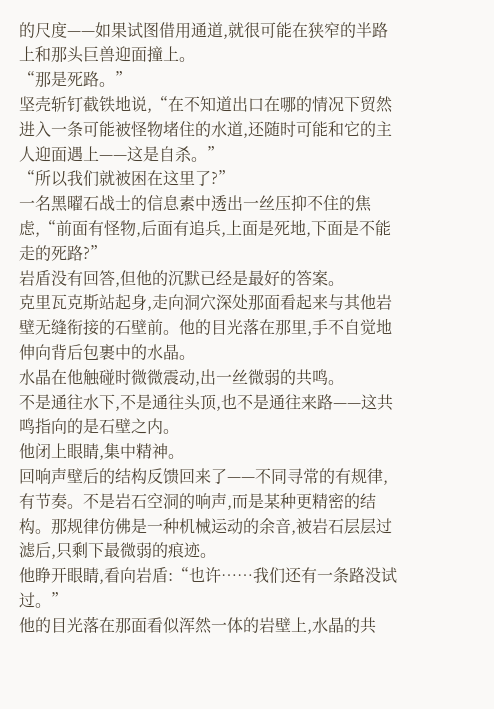的尺度——如果试图借用通道,就很可能在狭窄的半路上和那头巨兽迎面撞上。
“那是死路。”
坚壳斩钉截铁地说,“在不知道出口在哪的情况下贸然进入一条可能被怪物堵住的水道,还随时可能和它的主人迎面遇上——这是自杀。”
“所以我们就被困在这里了?”
一名黑曜石战士的信息素中透出一丝压抑不住的焦虑,“前面有怪物,后面有追兵,上面是死地,下面是不能走的死路?”
岩盾没有回答,但他的沉默已经是最好的答案。
克里瓦克斯站起身,走向洞穴深处那面看起来与其他岩壁无缝衔接的石壁前。他的目光落在那里,手不自觉地伸向背后包裹中的水晶。
水晶在他触碰时微微震动,出一丝微弱的共鸣。
不是通往水下,不是通往头顶,也不是通往来路——这共鸣指向的是石壁之内。
他闭上眼睛,集中精神。
回响声壁后的结构反馈回来了——不同寻常的有规律,有节奏。不是岩石空洞的响声,而是某种更精密的结构。那规律仿佛是一种机械运动的余音,被岩石层层过滤后,只剩下最微弱的痕迹。
他睁开眼睛,看向岩盾:“也许……我们还有一条路没试过。”
他的目光落在那面看似浑然一体的岩壁上,水晶的共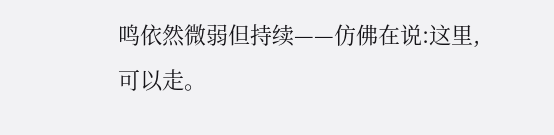鸣依然微弱但持续——仿佛在说:这里,可以走。